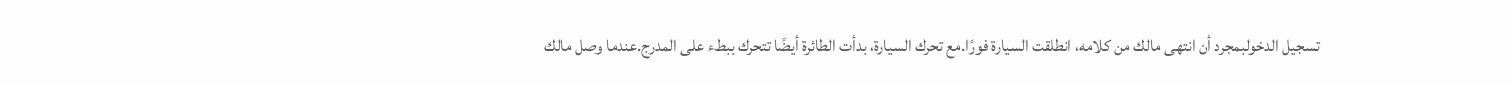تسجيل الدخولبمجرد أن انتهى مالك من كلامه، انطلقت السيارة فورًا.مع تحرك السيارة، بدأت الطائرة أيضًا تتحرك ببطء على المدرج.عندما وصل مالك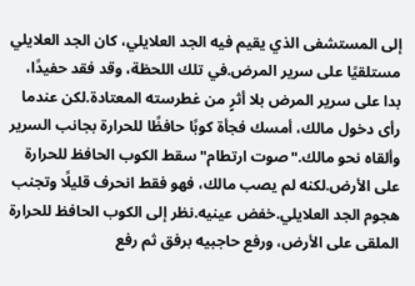إلى المستشفى الذي يقيم فيه الجد العلايلي، كان الجد العلايلي مستلقيًا على سرير المرض.في تلك اللحظة، وقد فقد حفيدًا، بدا على سرير المرض بلا أثرٍ من غطرسته المعتادة.لكن عندما رأى دخول مالك، أمسك فجأة كوبًا حافظًا للحرارة بجانب السرير وألقاه نحو مالك."صوت ارتطام"سقط الكوب الحافظ للحرارة على الأرض.لكنه لم يصب مالك، فهو فقط انحرف قليلًا وتجنب هجوم الجد العلايلي.خفض عينيه.نظر إلى الكوب الحافظ للحرارة الملقى على الأرض، ورفع حاجبيه برفق ثم رفع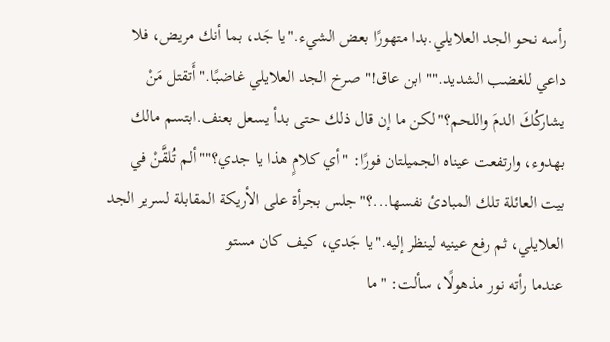رأسه نحو الجد العلايلي.بدا متهورًا بعض الشيء."يا جَد، بما أنك مريض، فلا داعي للغضب الشديد.""ابن عاق!" صرخ الجد العلايلي غاضبًا."أَتقتل مَنْ يشاركُكَ الدمَ واللحم؟"لكن ما إن قال ذلك حتى بدأ يسعل بعنف.ابتسم مالك بهدوء، وارتفعت عيناه الجميلتان فورًا: "أي كلامٍ هذا يا جدي؟""ألم تُلقَّنْ في بيت العائلة تلك المبادئ نفسها...؟"جلس بجرأة على الأريكة المقابلة لسرير الجد العلايلي، ثم رفع عينيه لينظر إليه."يا جَدي، كيف كان مستو
عندما رأته نور مذهولًا، سألت: "ما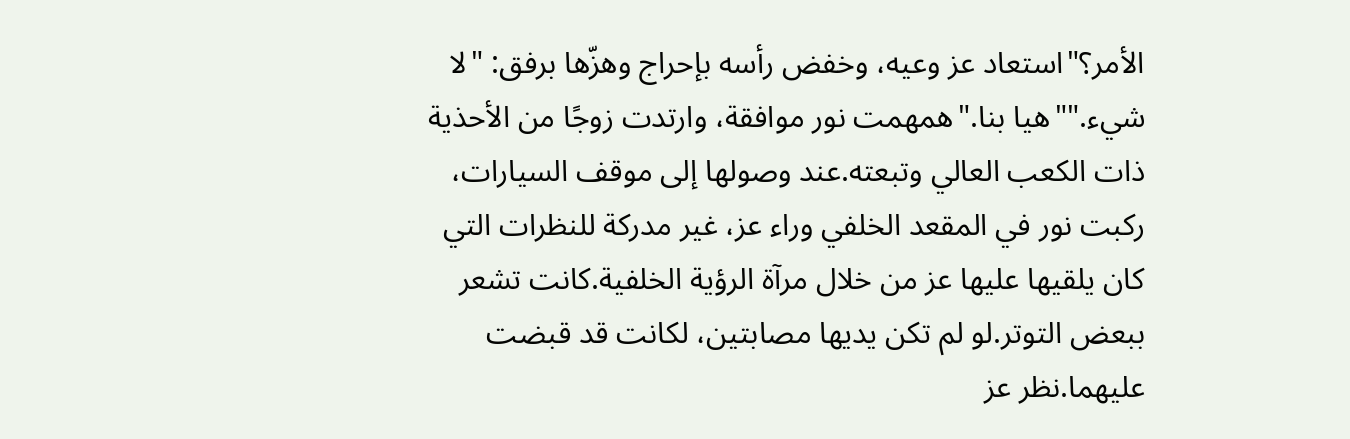الأمر؟"استعاد عز وعيه، وخفض رأسه بإحراج وهزّها برفق: "لا شيء.""هيا بنا."همهمت نور موافقة، وارتدت زوجًا من الأحذية ذات الكعب العالي وتبعته.عند وصولها إلى موقف السيارات، ركبت نور في المقعد الخلفي وراء عز، غير مدركة للنظرات التي كان يلقيها عليها عز من خلال مرآة الرؤية الخلفية.كانت تشعر ببعض التوتر.لو لم تكن يديها مصابتين، لكانت قد قبضت عليهما.نظر عز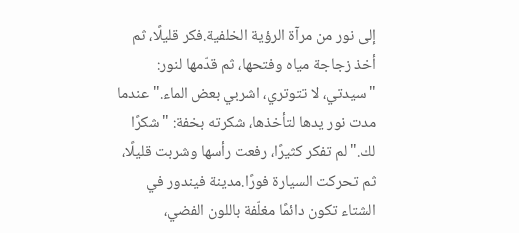إلى نور من مرآة الرؤية الخلفية.فكر قليلًا، ثم أخذ زجاجة مياه وفتحها، ثم قدّمها لنور: "سيدتي، لا تتوتري، اشربي بعض الماء."عندما مدت نور يدها لتأخذها، شكرته بخفة: "شكرًا لك."لم تفكر كثيرًا، رفعت رأسها وشربت قليلًا، ثم تحركت السيارة فورًا.مدينة فيندور في الشتاء تكون دائمًا مغلّفة باللون الفضي،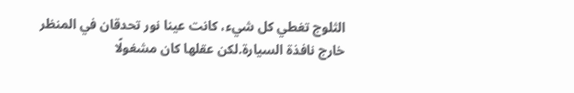الثلوج تغطي كل شيء، كانت عينا نور تحدقان في المنظر خارج نافذة السيارة.لكن عقلها كان مشغولًا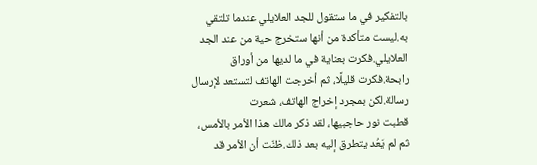بالتفكير في ما ستقول للجد العلايلي عندما تلتقي به.ليست متأكدة من أنها ستخرج حية من عند الجد العلايلي.فكرت بعناية في ما لديها من أوراق رابحة.فكرت قليلًا، ثم أخرجت الهاتف لتستعد لإرسال رسالة.لكن بمجرد إخراج الهاتف، شعرت
قطبت نور حاجبيها، لقد ذكر مالك هذا الأمر بالأمس، ثم لم يَعُد يتطرق إليه بعد ذلك.ظنّت أن الأمر قد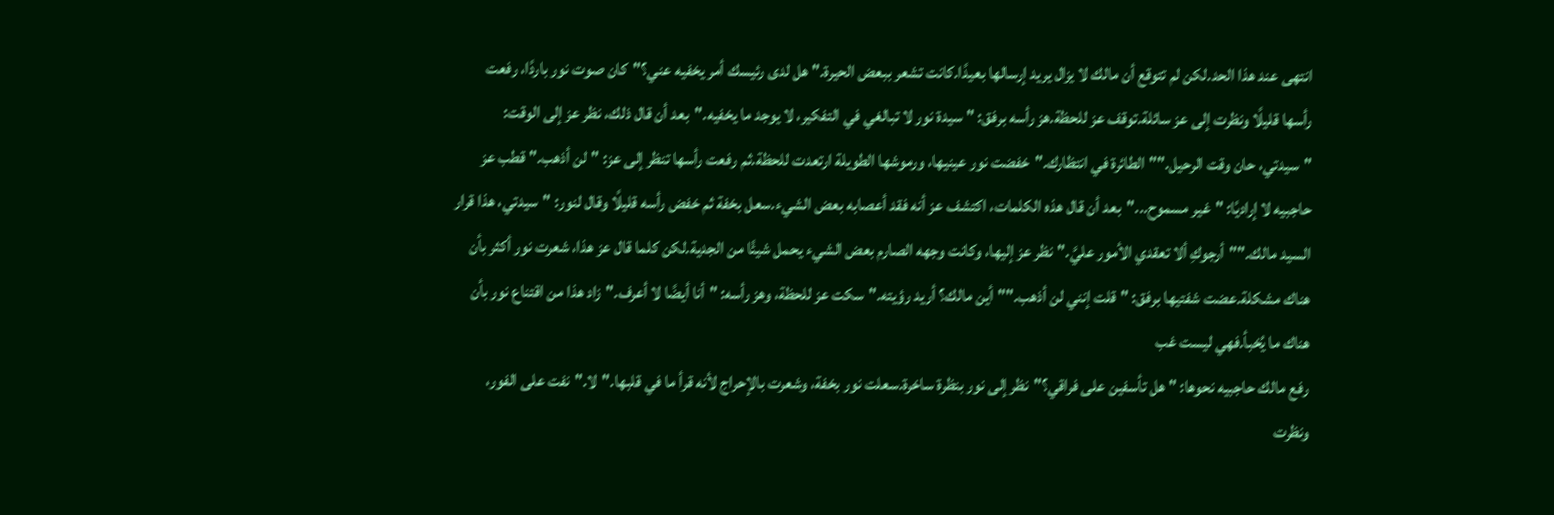انتهى عند هذا الحد.لكن لم تتوقع أن مالك لا يزال يريد إرسالها بعيدًا.كانت تشعر ببعض الحيرة."هل لدى رئيسك أمر يخفيه عني؟"كان صوت نور باردًا، رفعت رأسها قليلًا ونظرت إلى عز سائلة.توقف عز للحظة.هز رأسه برفق: "سيدة نور لا تبالغي في التفكير، لا يوجد ما يخفيه."بعد أن قال ذلك، نظر عز إلى الوقت: "سيدتي، حان وقت الرحيل.""الطائرة في انتظارك."خفضت نور عينيها، ورموشها الطويلة ارتعدت للحظة.ثم رفعت رأسها تنظر إلى عز: "لن أذهب."قطب عز حاجبيه لا إراديًا: "غير مسموح..."بعد أن قال هذه الكلمات، اكتشف عز أنه فقد أعصابه بعض الشيء.سعل بخفة ثم خفض رأسه قليلًا وقال لنور: "سيدتي، هذا قرار السيد مالك.""أرجوكِ ألا تعقدي الأمور عليَّ."نظر عز إليها، وكانت وجهه الصارم بعض الشيء يحمل شيئًا من الجدية.لكن كلما قال عز هذا، شعرت نور أكثر بأن هناك مشكلة.عضت شفتيها برفق: "قلت إنني لن أذهب.""أين مالك؟ أريد رؤيته."سكت عز للحظة، وهز رأسه: "أنا أيضًا لا أعرف."زاد هذا من اقتناع نور بأن هناك ما يُخبأ.فهي ليست غب
رفع مالك حاجبيه نحوها: "هل تأسفين على فراقي؟"نظر إلى نور بنظرة ساخرة.سعلت نور بخفة، وشعرت بالإحراج لأنه قرأ ما في قلبها."لا."نفت على الفور، ونظرت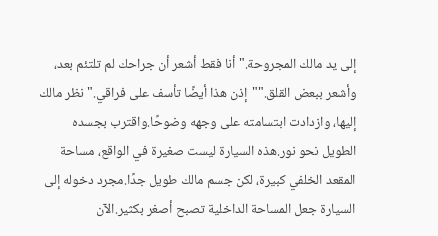إلى يد مالك المجروحة."أنا فقط أشعر أن جراحك لم تلتئم بعد، وأشعر ببعض القلق.""إذن هذا أيضًا تأسف على فراقي." نظر مالك إليها، وازدادت ابتسامته على وجهه وضوحًا.واقترب بجسده الطويل نحو نور.هذه السيارة ليست صغيرة في الواقع، مساحة المقعد الخلفي كبيرة، لكن جسم مالك طويل جدًا.مجرد دخوله إلى السيارة جعل المساحة الداخلية تصبح أصغر بكثير.الآن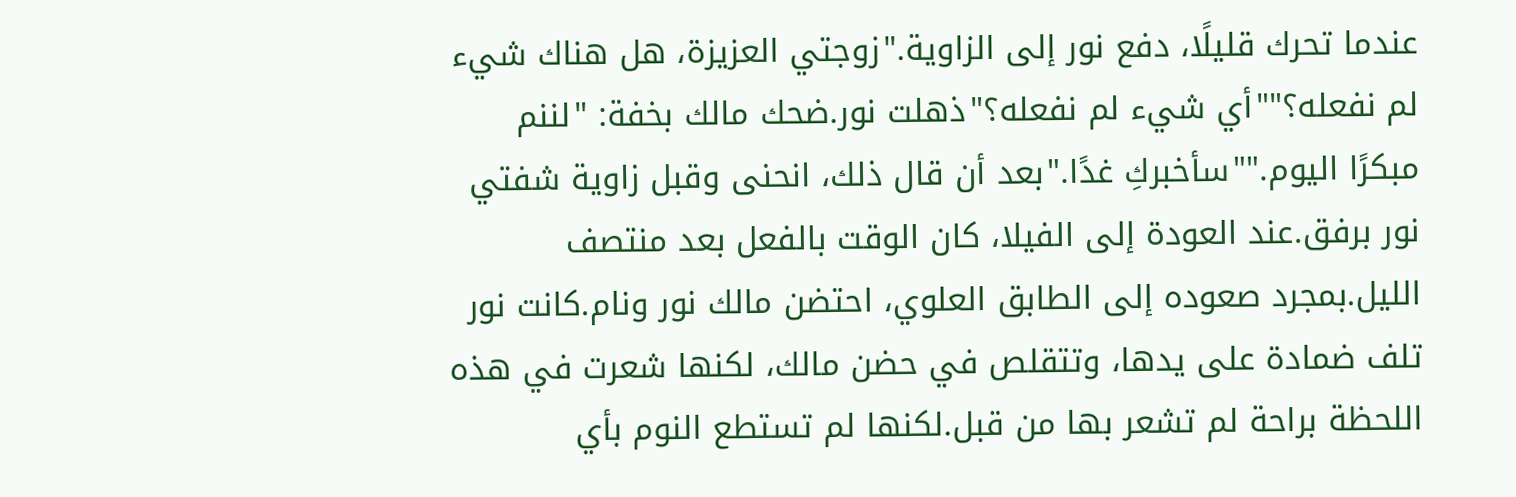عندما تحرك قليلًا، دفع نور إلى الزاوية."زوجتي العزيزة، هل هناك شيء لم نفعله؟""أي شيء لم نفعله؟"ذهلت نور.ضحك مالك بخفة: "لننم مبكرًا اليوم.""سأخبركِ غدًا."بعد أن قال ذلك، انحنى وقبل زاوية شفتي نور برفق.عند العودة إلى الفيلا، كان الوقت بالفعل بعد منتصف الليل.بمجرد صعوده إلى الطابق العلوي، احتضن مالك نور ونام.كانت نور تلف ضمادة على يدها، وتتقلص في حضن مالك، لكنها شعرت في هذه اللحظة براحة لم تشعر بها من قبل.لكنها لم تستطع النوم بأي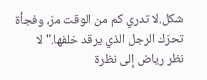شكل.لا تدري كم من الوقت مرّ، وفجأة تحرّك الرجل الذي يرقد خلفها."لا
نظر رياض إلى نظرة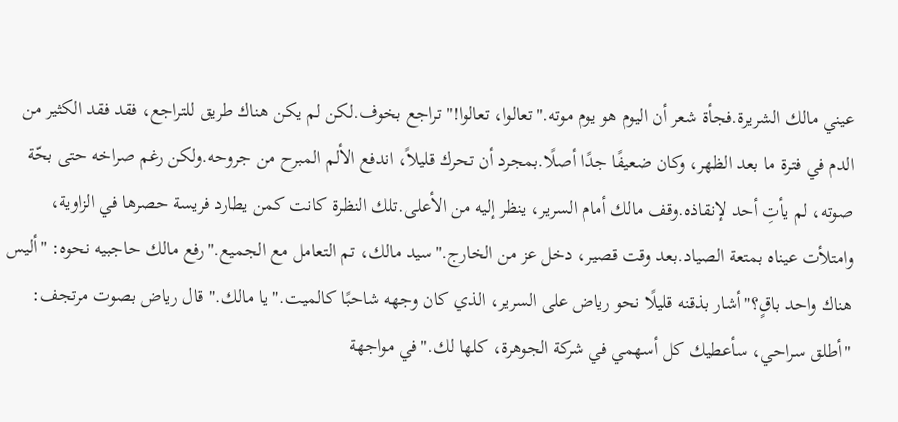عيني مالك الشريرة.فجأة شعر أن اليوم هو يوم موته."تعالوا، تعالوا!" تراجع بخوف.لكن لم يكن هناك طريق للتراجع، فقد فقد الكثير من الدم في فترة ما بعد الظهر، وكان ضعيفًا جدًا أصلًا.بمجرد أن تحرك قليلاً، اندفع الألم المبرح من جروحه.ولكن رغم صراخه حتى بحّة صوته، لم يأتِ أحد لإنقاذه.وقف مالك أمام السرير، ينظر إليه من الأعلى.تلك النظرة كانت كمن يطارد فريسة حصرها في الزاوية، وامتلأت عيناه بمتعة الصياد.بعد وقت قصير، دخل عز من الخارج."سيد مالك، تم التعامل مع الجميع."رفع مالك حاجبيه نحوه: "أليس هناك واحد باقٍ؟"أشار بذقنه قليلًا نحو رياض على السرير، الذي كان وجهه شاحبًا كالميت."يا مالك." قال رياض بصوت مرتجف: "أطلق سراحي، سأعطيك كل أسهمي في شركة الجوهرة، كلها لك."في مواجهة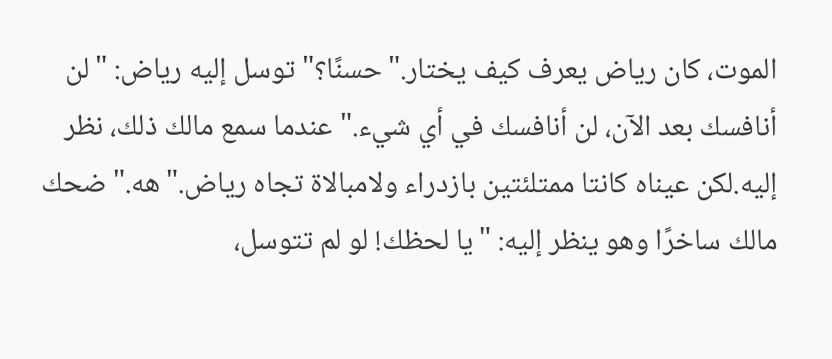الموت، كان رياض يعرف كيف يختار."حسنًا؟" توسل إليه رياض: "لن أنافسك بعد الآن، لن أنافسك في أي شيء."عندما سمع مالك ذلك، نظر إليه.لكن عيناه كانتا ممتلئتين بازدراء ولامبالاة تجاه رياض."هه." ضحك مالك ساخرًا وهو ينظر إليه: "يا لحظك! لو لم تتوسل،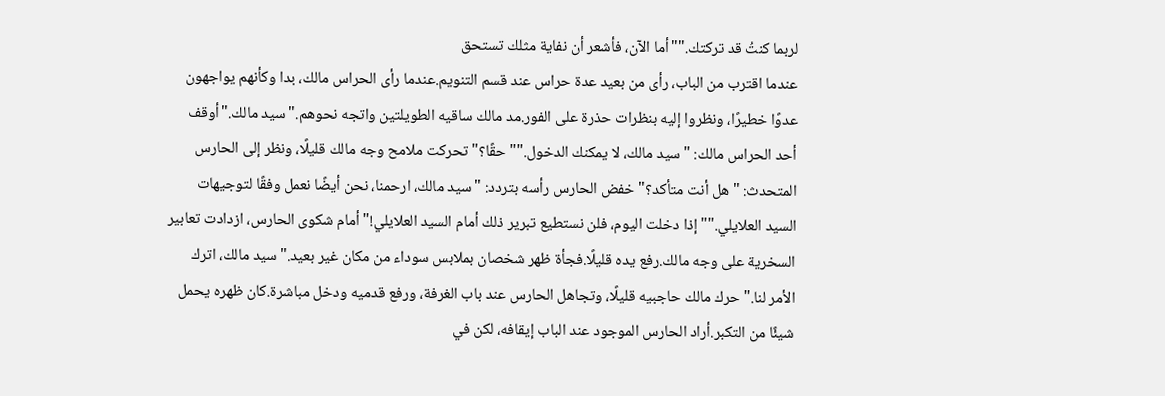لربما كنتُ قد تركتك.""أما الآن، فأشعر أن نفاية مثلك تستحق
عندما اقترب من الباب، رأى من بعيد عدة حراس عند قسم التنويم.عندما رأى الحراس مالك، بدا وكأنهم يواجهون عدوًا خطيرًا، ونظروا إليه بنظرات حذرة على الفور.مد مالك ساقيه الطويلتين واتجه نحوهم."سيد مالك."أوقف أحد الحراس مالك: "سيد مالك، لا يمكنك الدخول.""حقًا؟" تحركت ملامح وجه مالك قليلًا، ونظر إلى الحارس المتحدث: "هل أنت متأكد؟"خفض الحارس رأسه بتردد: "سيد مالك، ارحمنا، نحن أيضًا نعمل وفقًا لتوجيهات السيد العلايلي.""إذا دخلت اليوم، فلن نستطيع تبرير ذلك أمام السيد العلايلي!"أمام شكوى الحارس، ازدادت تعابير السخرية على وجه مالك.رفع يده قليلًا.فجأة ظهر شخصان بملابس سوداء من مكان غير بعيد."سيد مالك، اترك الأمر لنا."حرك مالك حاجبيه قليلًا، وتجاهل الحارس عند باب الغرفة، ورفع قدميه ودخل مباشرة.كان ظهره يحمل شيئًا من التكبر.أراد الحارس الموجود عند الباب إيقافه، لكن في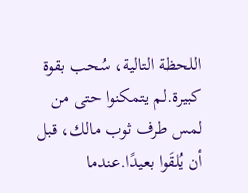اللحظة التالية، سُحب بقوة كبيرة.لم يتمكنوا حتى من لمس طرف ثوب مالك، قبل أن يُلقَوا بعيدًا.عندما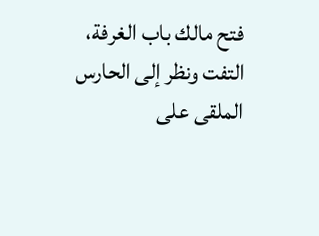فتح مالك باب الغرفة، التفت ونظر إلى الحارس الملقى على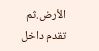الأرض.ثم تقدم داخل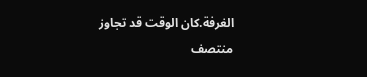الغرفة.كان الوقت قد تجاوز منتصف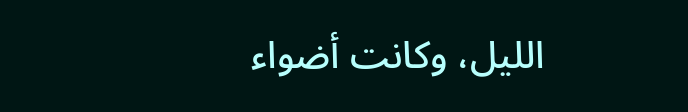الليل، وكانت أضواء